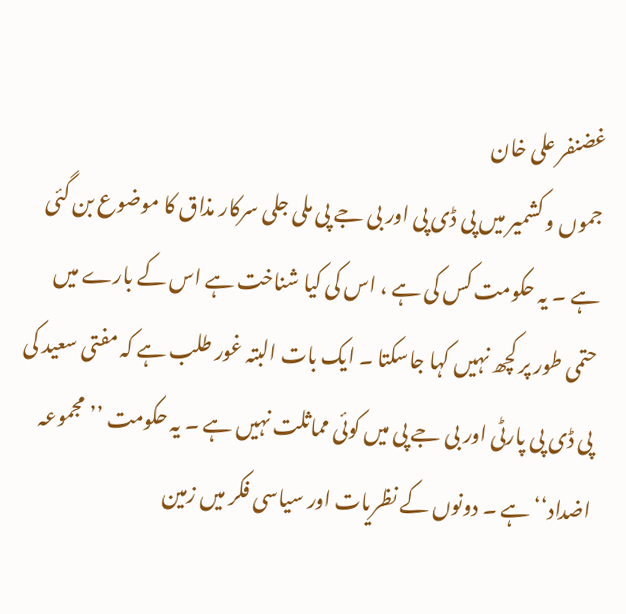غضنفر علی خان
جموں و کشمیر میں پی ڈی پی اور بی جے پی ملی جلی سرکار مذاق کا موضوع بن گئی ہے ۔ یہ حکومت کس کی ہے ، اس کی کیا شناخت ہے اس کے بارے میں حتمی طور پر کچھ نہیں کہا جاسکتا ۔ ایک بات البتہ غور طلب ہے کہ مفتی سعید کی پی ڈی پی پارٹی اور بی جے پی میں کوئی مماثلت نہیں ہے ۔ یہ حکومت ’’مجموعہ اضداد‘‘ ہے ۔ دونوں کے نظریات اور سیاسی فکر میں زمین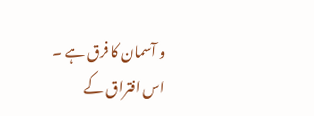و آسمان کا فرق ہے ۔ اس افتراق کے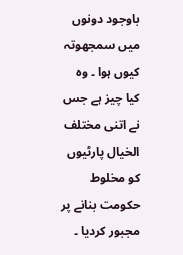باوجود دونوں میں سمجھوتہ کیوں ہوا ۔ وہ کیا چیز ہے جس نے اتنی مختلف الخیال پارٹیوں کو مخلوط حکومت بنانے پر مجبور کردیا ۔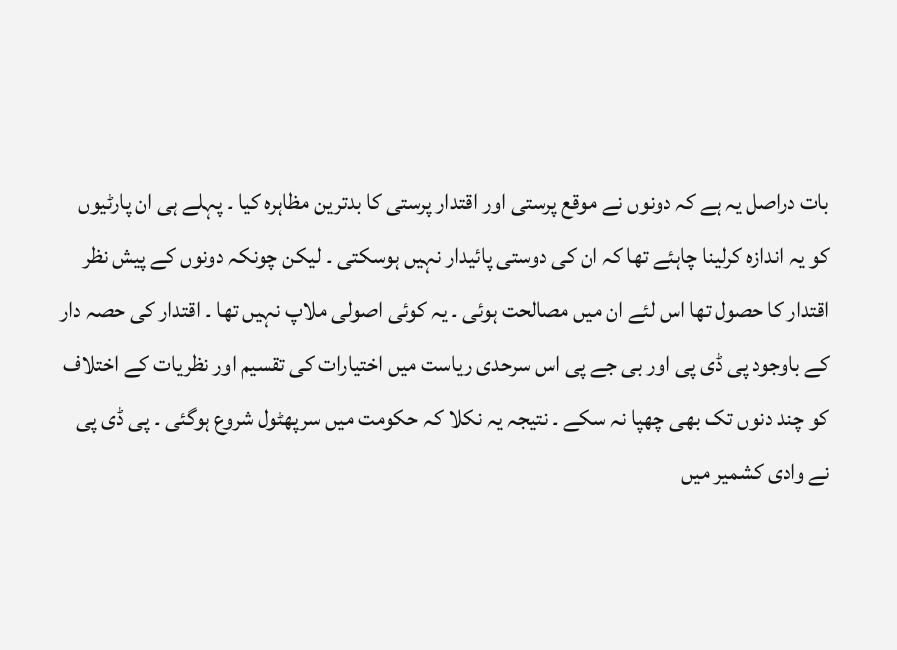بات دراصل یہ ہے کہ دونوں نے موقع پرستی اور اقتدار پرستی کا بدترین مظاہرہ کیا ۔ پہلے ہی ان پارٹیوں کو یہ اندازہ کرلینا چاہئے تھا کہ ان کی دوستی پائیدار نہیں ہوسکتی ۔ لیکن چونکہ دونوں کے پیش نظر اقتدار کا حصول تھا اس لئے ان میں مصالحت ہوئی ۔ یہ کوئی اصولی ملاپ نہیں تھا ۔ اقتدار کی حصہ دار کے باوجود پی ڈی پی اور بی جے پی اس سرحدی ریاست میں اختیارات کی تقسیم اور نظریات کے اختلاف کو چند دنوں تک بھی چھپا نہ سکے ۔ نتیجہ یہ نکلا کہ حکومت میں سرپھٹول شروع ہوگئی ۔ پی ڈی پی نے وادی کشمیر میں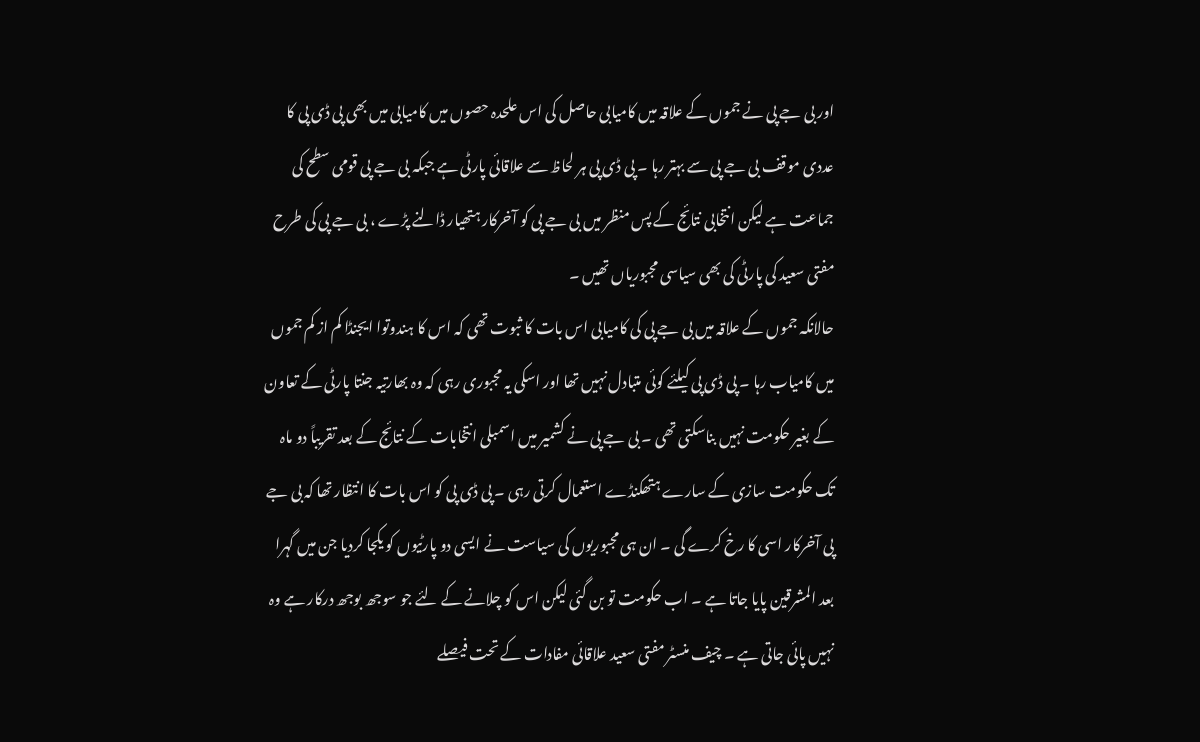اور بی جے پی نے جموں کے علاقہ میں کامیابی حاصل کی اس علحدہ حصوں میں کامیابی میں بھی پی ڈی پی کا عددی موقف بی جے پی سے بہتر رہا ۔ پی ڈی پی ہر لحاظ سے علاقائی پارٹی ہے جبکہ بی جے پی قومی سطح کی جماعت ہے لیکن انتخابی نتائج کے پس منظر میں بی جے پی کو آخرکار ہتھیار ڈالنے پڑے ، بی جے پی کی طرح مفتی سعید کی پارٹی کی بھی سیاسی مجبوریاں تھیں ۔
حالانکہ جموں کے علاقہ میں بی جے پی کی کامیابی اس بات کا ثبوت تھی کہ اس کا ہندوتوا ایجنڈا کم از کم جموں میں کامیاب رہا ۔ پی ڈی پی کیلئے کوئی متبادل نہیں تھا اور اسکی یہ مجبوری رہی کہ وہ بھارتیہ جنتا پارٹی کے تعاون کے بغیر حکومت نہیں بناسکتی تھی ۔ بی جے پی نے کشمیر میں اسمبلی انتخابات کے نتائج کے بعد تقریباً دو ماہ تک حکومت سازی کے سارے ہتھکنڈے استعمال کرتی رہی ۔ پی ڈی پی کو اس بات کا انتظار تھا کہ بی جے پی آخرکار اسی کا رخ کرے گی ۔ ان ہی مجبوریوں کی سیاست نے ایسی دو پارٹیوں کو یکجا کردیا جن میں گہرا بعد المشرقین پایا جاتا ہے ۔ اب حکومت تو بن گئی لیکن اس کو چلانے کے لئے جو سوجھ بوجھ درکار ہے وہ نہیں پائی جاتی ہے ۔ چیف منسٹر مفتی سعید علاقائی مفادات کے تحت فیصلے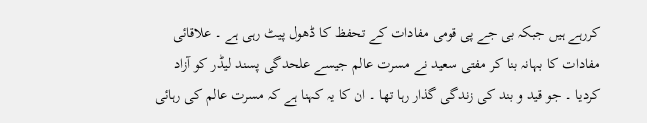کررہے ہیں جبکہ بی جے پی قومی مفادات کے تحفظ کا ڈھول پیٹ رہی ہے ۔ علاقائی مفادات کا بہانہ بنا کر مفتی سعید نے مسرت عالم جیسے علحدگی پسند لیڈر کو آزاد کردیا ۔ جو قید و بند کی زندگی گذار رہا تھا ۔ ان کا یہ کہنا ہے کہ مسرت عالم کی رہائی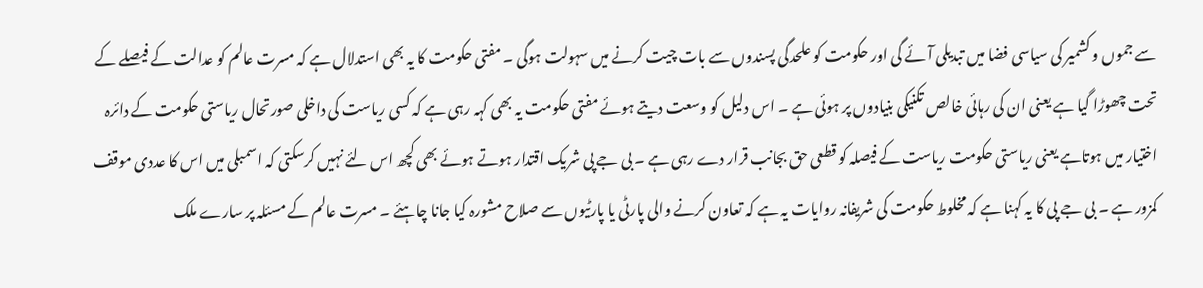سے جموں و کشمیر کی سیاسی فضا میں تبدیلی آئے گی اور حکومت کو علحدگی پسندوں سے بات چیت کرنے میں سہولت ہوگی ۔ مفتی حکومت کا یہ بھی استدلال ہے کہ مسرت عالم کو عدالت کے فیصلے کے تحت چھوڑا گیا ہے یعنی ان کی رہائی خالص تکنیکی بنیادوں پر ہوئی ہے ۔ اس دلیل کو وسعت دیتے ہوئے مفتی حکومت یہ بھی کہہ رہی ہے کہ کسی ریاست کی داخلی صورتحال ریاستی حکومت کے دائرہ اختیار میں ہوتاہے یعنی ریاستی حکومت ریاست کے فیصلہ کو قطعی حق بجانب قرار دے رہی ہے ۔ بی جے پی شریک اقتدار ہوتے ہوئے بھی کچھ اس لئے نہیں کرسکتی کہ اسمبلی میں اس کا عددی موقف کمزور ہے ۔ بی جے پی کا یہ کہنا ہے کہ مخلوط حکومت کی شریفانہ روایات یہ ہے کہ تعاون کرنے والی پارٹی یا پارٹیوں سے صلاح مشورہ کیا جانا چاہئے ۔ مسرت عالم کے مسئلہ پر سارے ملک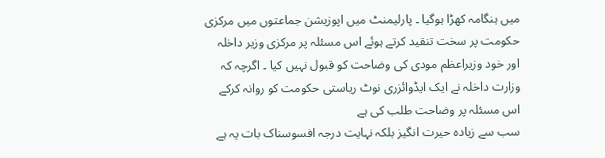میں ہنگامہ کھڑا ہوگیا ۔ پارلیمنٹ میں اپوزیشن جماعتوں میں مرکزی حکومت پر سخت تنقید کرتے ہوئے اس مسئلہ پر مرکزی وزیر داخلہ اور خود وزیراعظم مودی کی وضاحت کو قبول نہیں کیا ۔ اگرچہ کہ وزارت داخلہ نے ایک ایڈوائزری نوٹ ریاستی حکومت کو روانہ کرکے اس مسئلہ پر وضاحت طلب کی ہے
سب سے زیادہ حیرت انگیز بلکہ نہایت درجہ افسوسناک بات یہ ہے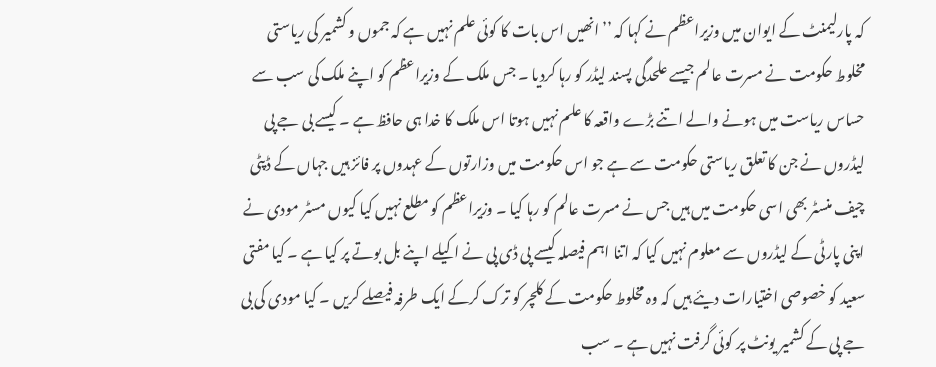کہ پارلیمنٹ کے ایوان میں وزیراعظم نے کہا کہ ’’انھیں اس بات کا کوئی علم نہیں ہے کہ جموں و کشمیر کی ریاستی مخلوط حکومت نے مسرت عالم جیسے علحدگی پسند لیڈر کو رہا کردیا ۔ جس ملک کے وزیراعظم کو اپنے ملک کی سب سے حساس ریاست میں ہونے والے اتنے بڑے واقعہ کا علم نہیں ہوتا اس ملک کا خدا ہی حافظ ہے ۔ کیسے بی جے پی لیڈروں نے جن کا تعلق ریاستی حکومت سے ہے جو اس حکومت میں وزارتوں کے عہدوں پر فائز ہیں جہاں کے ڈپٹی چیف منسٹر بھی اسی حکومت میں ہیں جس نے مسرت عالم کو رہا کیا ۔ وزیراعظم کو مطلع نہیں کیا کیوں مسٹر مودی نے اپنی پارٹی کے لیڈروں سے معلوم نہیں کیا کہ اتنا اہم فیصلہ کیسے پی ڈی پی نے اکیلے اپنے بل بوتے پر کیا ہے ۔ کیا مفتی سعید کو خصوصی اختیارات دیئے ہیں کہ وہ مخلوط حکومت کے کلچر کو ترک کرکے ایک طرفہ فیصلے کریں ۔ کیا مودی کی بی جے پی کے کشمیر یونٹ پر کوئی گرفت نہیں ہے ۔ سب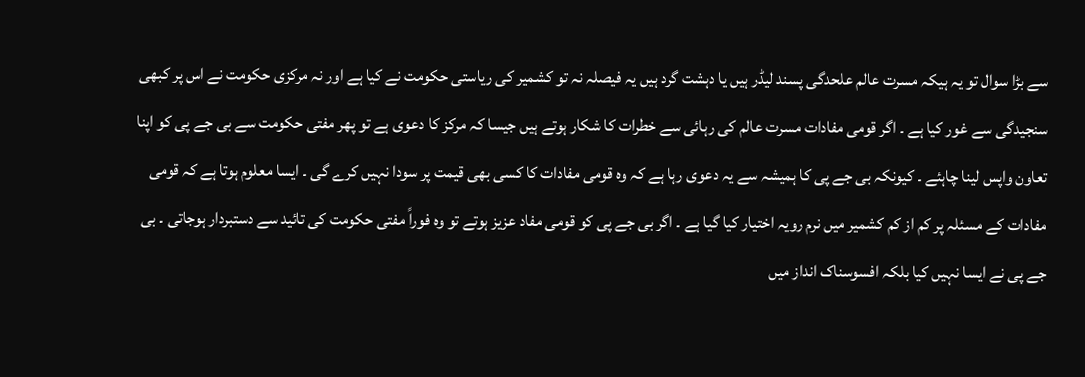سے بڑا سوال تو یہ ہیکہ مسرت عالم علحدگی پسند لیڈر ہیں یا دہشت گرد ہیں یہ فیصلہ نہ تو کشمیر کی ریاستی حکومت نے کیا ہے اور نہ مرکزی حکومت نے اس پر کبھی سنجیدگی سے غور کیا ہے ۔ اگر قومی مفادات مسرت عالم کی رہائی سے خطرات کا شکار ہوتے ہیں جیسا کہ مرکز کا دعوی ہے تو پھر مفتی حکومت سے بی جے پی کو اپنا تعاون واپس لینا چاہئے ۔ کیونکہ بی جے پی کا ہمیشہ سے یہ دعوی رہا ہے کہ وہ قومی مفادات کا کسی بھی قیمت پر سودا نہیں کرے گی ۔ ایسا معلوم ہوتا ہے کہ قومی مفادات کے مسئلہ پر کم از کم کشمیر میں نرم رویہ اختیار کیا گیا ہے ۔ اگر بی جے پی کو قومی مفاد عزیز ہوتے تو وہ فوراً مفتی حکومت کی تائید سے دستبردار ہوجاتی ۔ بی جے پی نے ایسا نہیں کیا بلکہ افسوسناک انداز میں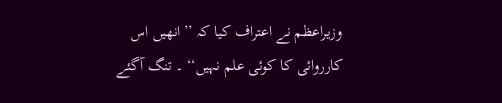وزیراعظم نے اعتراف کیا کہ ’’انھیں اس کارروائی کا کوئی علم نہیں‘‘ ۔ تنگ آگئے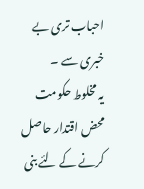احباب تری بے خبری سے ۔
یہ مخلوط حکومت محض اقتدار حاصل کرنے کے لئے بنی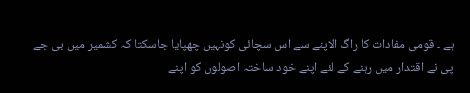ہے ۔ قومی مفادات کا راگ الاپنے سے اس سچائی کونہیں چھپایا جاسکتا کہ کشمیر میں بی جے پی نے اقتدار میں رہنے کے لئے اپنے خود ساختہ اصولوں کو اپنے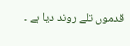قدموں تلے روند دیا ہے ۔